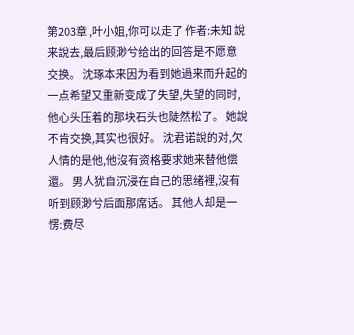第203章 ,叶小姐,你可以走了 作者:未知 說来說去,最后顾渺兮给出的回答是不愿意交换。 沈琢本来因为看到她過来而升起的一点希望又重新变成了失望,失望的同时,他心头压着的那块石头也陡然松了。 她說不肯交换,其实也很好。 沈君诺說的对,欠人情的是他,他沒有资格要求她来替他偿還。 男人犹自沉浸在自己的思绪裡,沒有听到顾渺兮后面那席话。 其他人却是一愣:费尽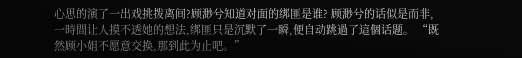心思的演了一出戏挑拨离间?顾渺兮知道对面的绑匪是谁? 顾渺兮的话似是而非,一時間让人摸不透她的想法,绑匪只是沉默了一瞬,便自动跳過了這個话题。 “既然顾小姐不愿意交换,那到此为止吧。”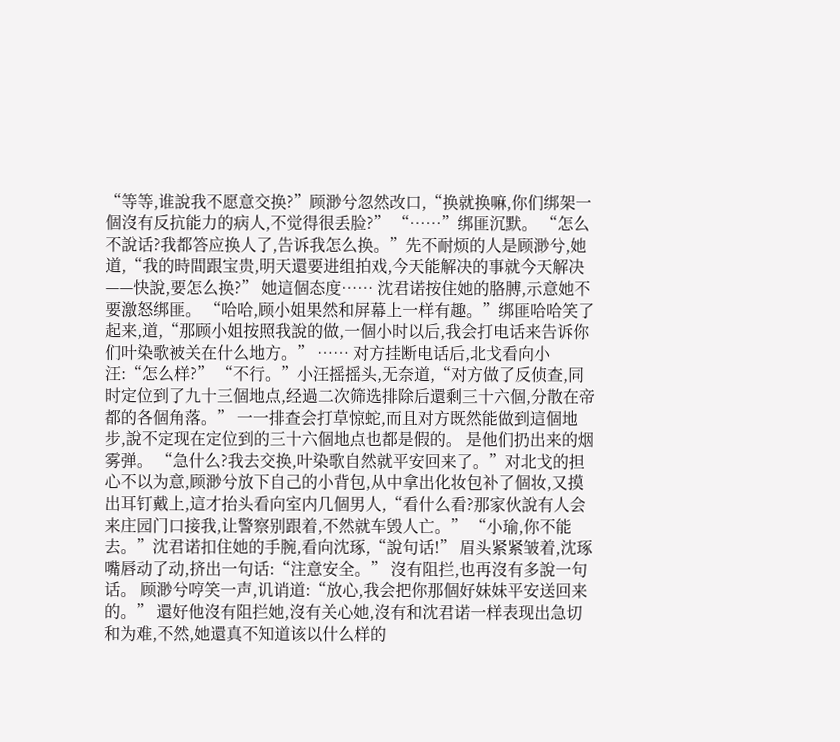“等等,谁說我不愿意交换?”顾渺兮忽然改口,“换就换嘛,你们绑架一個沒有反抗能力的病人,不觉得很丢脸?” “……”绑匪沉默。 “怎么不說话?我都答应换人了,告诉我怎么换。”先不耐烦的人是顾渺兮,她道,“我的時間跟宝贵,明天還要进组拍戏,今天能解决的事就今天解决——快說,要怎么换?” 她這個态度…… 沈君诺按住她的胳膊,示意她不要激怒绑匪。 “哈哈,顾小姐果然和屏幕上一样有趣。”绑匪哈哈笑了起来,道,“那顾小姐按照我說的做,一個小时以后,我会打电话来告诉你们叶染歌被关在什么地方。” …… 对方挂断电话后,北戈看向小汪:“怎么样?” “不行。”小汪摇摇头,无奈道,“对方做了反侦查,同时定位到了九十三個地点,经過二次筛选排除后還剩三十六個,分散在帝都的各個角落。” 一一排查会打草惊蛇,而且对方既然能做到這個地步,說不定现在定位到的三十六個地点也都是假的。 是他们扔出来的烟雾弹。 “急什么?我去交换,叶染歌自然就平安回来了。”对北戈的担心不以为意,顾渺兮放下自己的小背包,从中拿出化妆包补了個妆,又摸出耳钉戴上,這才抬头看向室内几個男人,“看什么看?那家伙說有人会来庄园门口接我,让警察别跟着,不然就车毁人亡。” “小瑜,你不能去。”沈君诺扣住她的手腕,看向沈琢,“說句话!” 眉头紧紧皱着,沈琢嘴唇动了动,挤出一句话:“注意安全。” 沒有阻拦,也再沒有多說一句话。 顾渺兮哼笑一声,讥诮道:“放心,我会把你那個好妹妹平安送回来的。” 還好他沒有阻拦她,沒有关心她,沒有和沈君诺一样表现出急切和为难,不然,她還真不知道该以什么样的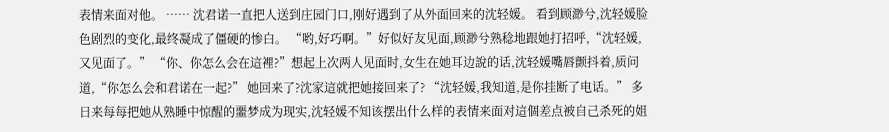表情来面对他。 …… 沈君诺一直把人送到庄园门口,刚好遇到了从外面回来的沈轻媛。 看到顾渺兮,沈轻媛脸色剧烈的变化,最终凝成了僵硬的惨白。 “哟,好巧啊。”好似好友见面,顾渺兮熟稔地跟她打招呼,“沈轻媛,又见面了。” “你、你怎么会在這裡?”想起上次两人见面时,女生在她耳边說的话,沈轻媛嘴唇颤抖着,质问道,“你怎么会和君诺在一起?” 她回来了?沈家這就把她接回来了? “沈轻媛,我知道,是你挂断了电话。” 多日来每每把她从熟睡中惊醒的噩梦成为现实,沈轻媛不知该摆出什么样的表情来面对這個差点被自己杀死的姐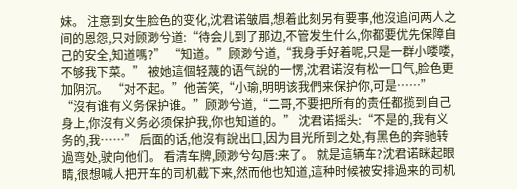妹。 注意到女生脸色的变化,沈君诺皱眉,想着此刻另有要事,他沒追问两人之间的恩怨,只对顾渺兮道:“待会儿到了那边,不管发生什么,你都要优先保障自己的安全,知道嗎?” “知道。”顾渺兮道,“我身手好着呢,只是一群小喽喽,不够我下菜。” 被她這個轻蔑的语气說的一愣,沈君诺沒有松一口气,脸色更加阴沉。 “对不起。”他苦笑,“小瑜,明明该我們来保护你,可是……” “沒有谁有义务保护谁。”顾渺兮道,“二哥,不要把所有的责任都揽到自己身上,你沒有义务必须保护我,你也知道的。” 沈君诺摇头:“不是的,我有义务的,我……” 后面的话,他沒有說出口,因为目光所到之处,有黑色的奔驰转過弯处,驶向他们。 看清车牌,顾渺兮勾唇:来了。 就是這辆车?沈君诺眯起眼睛,很想喊人把开车的司机截下来,然而他也知道,這种时候被安排過来的司机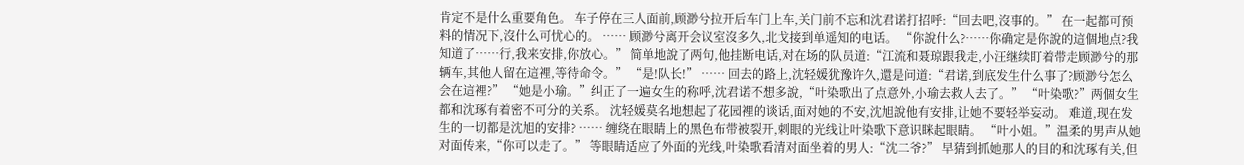肯定不是什么重要角色。 车子停在三人面前,顾渺兮拉开后车门上车,关门前不忘和沈君诺打招呼:“回去吧,沒事的。” 在一起都可预料的情况下,沒什么可忧心的。 …… 顾渺兮离开会议室沒多久,北戈接到单遥知的电话。 “你說什么?……你确定是你說的這個地点?我知道了……行,我来安排,你放心。” 简单地說了两句,他挂断电话,对在场的队员道:“江流和聂琼跟我走,小汪继续盯着带走顾渺兮的那辆车,其他人留在這裡,等待命令。” “是!队长!” …… 回去的路上,沈轻媛犹豫许久,還是问道:“君诺,到底发生什么事了?顾渺兮怎么会在這裡?” “她是小瑜。”纠正了一遍女生的称呼,沈君诺不想多說,“叶染歌出了点意外,小瑜去救人去了。” “叶染歌?”两個女生都和沈琢有着密不可分的关系。 沈轻媛莫名地想起了花园裡的谈话,面对她的不安,沈旭說他有安排,让她不要轻举妄动。 难道,现在发生的一切都是沈旭的安排? …… 缠绕在眼睛上的黑色布带被裂开,刺眼的光线让叶染歌下意识眯起眼睛。 “叶小姐。”温柔的男声从她对面传来,“你可以走了。” 等眼睛适应了外面的光线,叶染歌看清对面坐着的男人:“沈二爷?” 早猜到抓她那人的目的和沈琢有关,但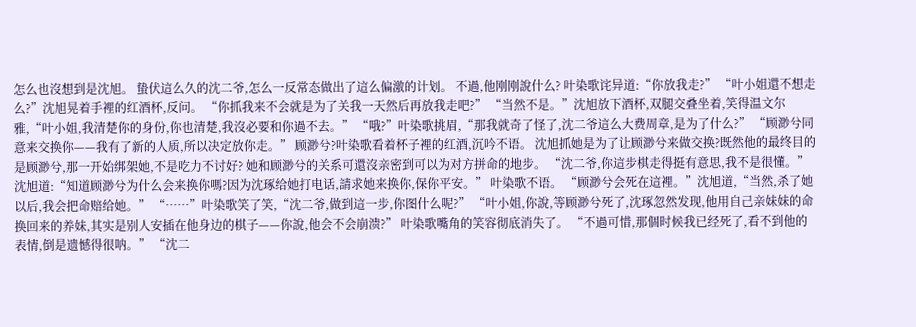怎么也沒想到是沈旭。 蛰伏這么久的沈二爷,怎么一反常态做出了這么偏激的计划。 不過,他刚刚說什么? 叶染歌诧异道:“你放我走?” “叶小姐還不想走么?”沈旭晃着手裡的红酒杯,反问。 “你抓我来不会就是为了关我一天然后再放我走吧?” “当然不是。”沈旭放下酒杯,双腿交叠坐着,笑得温文尔雅,“叶小姐,我清楚你的身份,你也清楚,我沒必要和你過不去。” “哦?”叶染歌挑眉,“那我就奇了怪了,沈二爷這么大费周章,是为了什么?” “顾渺兮同意来交换你——我有了新的人质,所以决定放你走。” 顾渺兮?叶染歌看着杯子裡的红酒,沉吟不语。 沈旭抓她是为了让顾渺兮来做交换?既然他的最终目的是顾渺兮,那一开始绑架她,不是吃力不讨好? 她和顾渺兮的关系可還沒亲密到可以为对方拼命的地步。 “沈二爷,你這步棋走得挺有意思,我不是很懂。” 沈旭道:“知道顾渺兮为什么会来换你嗎?因为沈琢给她打电话,請求她来换你,保你平安。” 叶染歌不语。 “顾渺兮会死在這裡。”沈旭道,“当然,杀了她以后,我会把命赔给她。” “……”叶染歌笑了笑,“沈二爷,做到這一步,你图什么呢?” “叶小姐,你說,等顾渺兮死了,沈琢忽然发现,他用自己亲妹妹的命换回来的养妹,其实是别人安插在他身边的棋子——你說,他会不会崩溃?” 叶染歌嘴角的笑容彻底消失了。 “不過可惜,那個时候我已经死了,看不到他的表情,倒是遗憾得很呐。” “沈二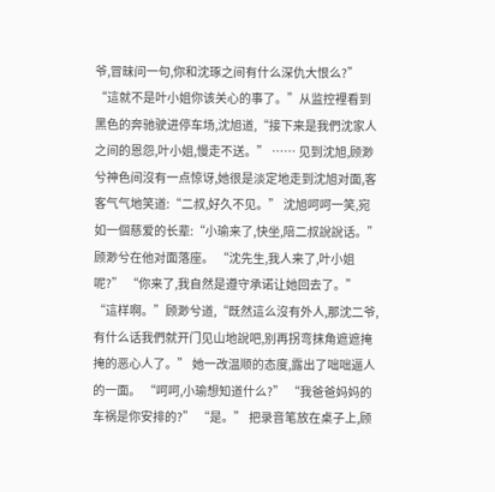爷,冒昧问一句,你和沈琢之间有什么深仇大恨么?” “這就不是叶小姐你该关心的事了。”从监控裡看到黑色的奔驰驶进停车场,沈旭道,“接下来是我們沈家人之间的恩怨,叶小姐,慢走不送。” …… 见到沈旭,顾渺兮神色间沒有一点惊讶,她很是淡定地走到沈旭对面,客客气气地笑道:“二叔,好久不见。” 沈旭呵呵一笑,宛如一個慈爱的长辈:“小瑜来了,快坐,陪二叔說說话。” 顾渺兮在他对面落座。 “沈先生,我人来了,叶小姐呢?” “你来了,我自然是遵守承诺让她回去了。” “這样啊。”顾渺兮道,“既然這么沒有外人,那沈二爷,有什么话我們就开门见山地說吧,别再拐弯抹角遮遮掩掩的恶心人了。” 她一改温顺的态度,露出了咄咄逼人的一面。 “呵呵,小瑜想知道什么?” “我爸爸妈妈的车祸是你安排的?” “是。” 把录音笔放在桌子上,顾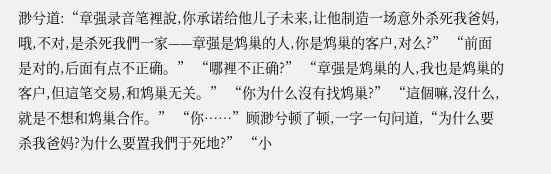渺兮道:“章强录音笔裡說,你承诺给他儿子未来,让他制造一场意外杀死我爸妈,哦,不对,是杀死我們一家——章强是鸩巢的人,你是鸩巢的客户,对么?” “前面是对的,后面有点不正确。” “哪裡不正确?” “章强是鸩巢的人,我也是鸩巢的客户,但這笔交易,和鸩巢无关。” “你为什么沒有找鸩巢?” “這個嘛,沒什么,就是不想和鸩巢合作。” “你……”顾渺兮顿了顿,一字一句问道,“为什么要杀我爸妈?为什么要置我們于死地?” “小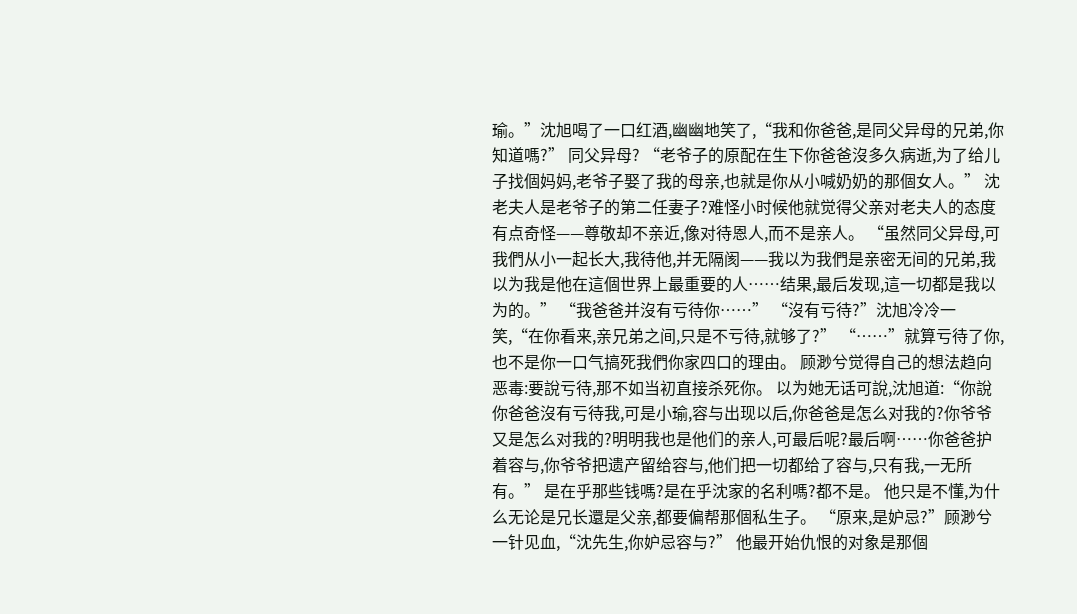瑜。”沈旭喝了一口红酒,幽幽地笑了,“我和你爸爸,是同父异母的兄弟,你知道嗎?” 同父异母? “老爷子的原配在生下你爸爸沒多久病逝,为了给儿子找個妈妈,老爷子娶了我的母亲,也就是你从小喊奶奶的那個女人。” 沈老夫人是老爷子的第二任妻子?难怪小时候他就觉得父亲对老夫人的态度有点奇怪——尊敬却不亲近,像对待恩人,而不是亲人。 “虽然同父异母,可我們从小一起长大,我待他,并无隔阂——我以为我們是亲密无间的兄弟,我以为我是他在這個世界上最重要的人……结果,最后发现,這一切都是我以为的。” “我爸爸并沒有亏待你……” “沒有亏待?”沈旭冷冷一笑,“在你看来,亲兄弟之间,只是不亏待,就够了?” “……”就算亏待了你,也不是你一口气搞死我們你家四口的理由。 顾渺兮觉得自己的想法趋向恶毒:要說亏待,那不如当初直接杀死你。 以为她无话可說,沈旭道:“你說你爸爸沒有亏待我,可是小瑜,容与出现以后,你爸爸是怎么对我的?你爷爷又是怎么对我的?明明我也是他们的亲人,可最后呢?最后啊……你爸爸护着容与,你爷爷把遗产留给容与,他们把一切都给了容与,只有我,一无所有。” 是在乎那些钱嗎?是在乎沈家的名利嗎?都不是。 他只是不懂,为什么无论是兄长還是父亲,都要偏帮那個私生子。 “原来,是妒忌?”顾渺兮一针见血,“沈先生,你妒忌容与?” 他最开始仇恨的对象是那個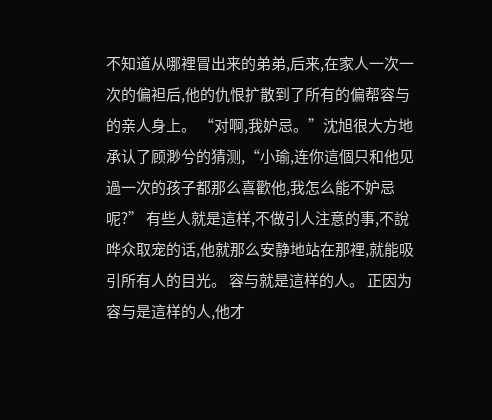不知道从哪裡冒出来的弟弟,后来,在家人一次一次的偏袒后,他的仇恨扩散到了所有的偏帮容与的亲人身上。 “对啊,我妒忌。”沈旭很大方地承认了顾渺兮的猜测,“小瑜,连你這個只和他见過一次的孩子都那么喜歡他,我怎么能不妒忌呢?” 有些人就是這样,不做引人注意的事,不說哗众取宠的话,他就那么安静地站在那裡,就能吸引所有人的目光。 容与就是這样的人。 正因为容与是這样的人,他才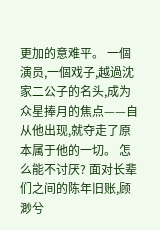更加的意难平。 一個演员,一個戏子,越過沈家二公子的名头,成为众星捧月的焦点——自从他出现,就夺走了原本属于他的一切。 怎么能不讨厌? 面对长辈们之间的陈年旧账,顾渺兮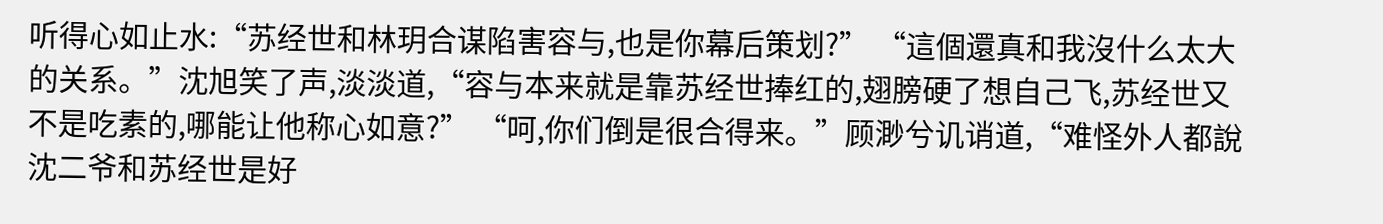听得心如止水:“苏经世和林玥合谋陷害容与,也是你幕后策划?” “這個還真和我沒什么太大的关系。”沈旭笑了声,淡淡道,“容与本来就是靠苏经世捧红的,翅膀硬了想自己飞,苏经世又不是吃素的,哪能让他称心如意?” “呵,你们倒是很合得来。”顾渺兮讥诮道,“难怪外人都說沈二爷和苏经世是好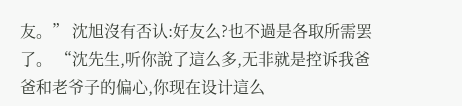友。” 沈旭沒有否认:好友么?也不過是各取所需罢了。 “沈先生,听你說了這么多,无非就是控诉我爸爸和老爷子的偏心,你现在设计這么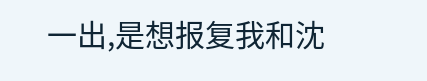一出,是想报复我和沈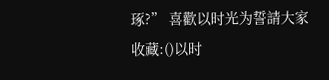琢?” 喜歡以时光为誓請大家收藏:()以时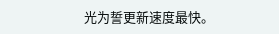光为誓更新速度最快。